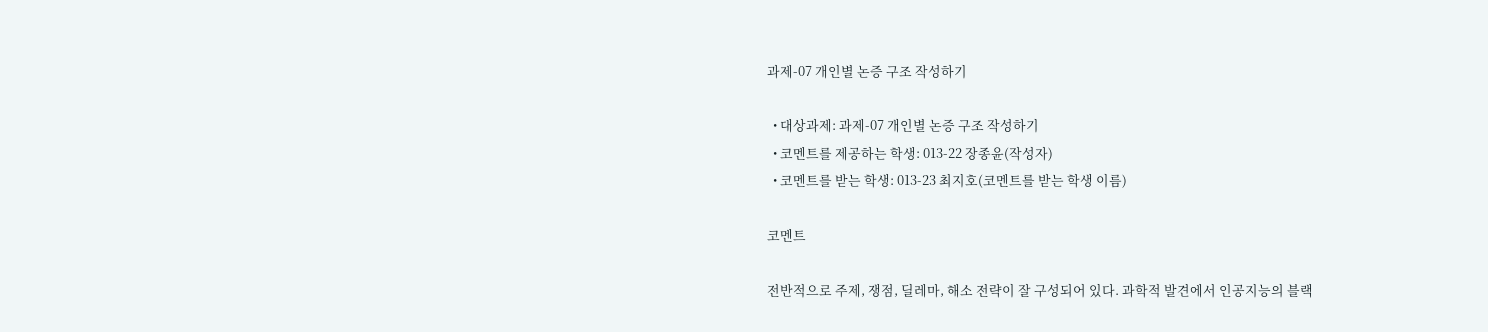과제-07 개인별 논증 구조 작성하기

  • 대상과제: 과제-07 개인별 논증 구조 작성하기
  • 코멘트를 제공하는 학생: 013-22 장종윤(작성자)
  • 코멘트를 받는 학생: 013-23 최지호(코멘트를 받는 학생 이름)

코멘트

전반적으로 주제, 쟁점, 딜레마, 해소 전략이 잘 구성되어 있다. 과학적 발견에서 인공지능의 블랙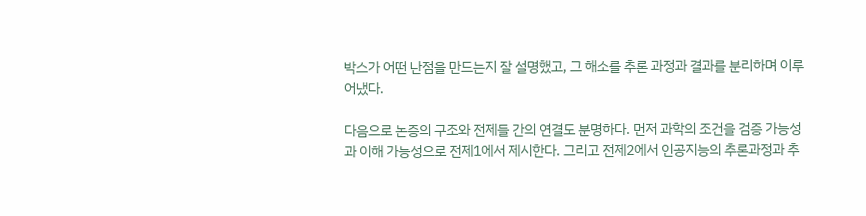박스가 어떤 난점을 만드는지 잘 설명했고, 그 해소를 추론 과정과 결과를 분리하며 이루어냈다.

다음으로 논증의 구조와 전제들 간의 연결도 분명하다. 먼저 과학의 조건을 검증 가능성과 이해 가능성으로 전제1에서 제시한다. 그리고 전제2에서 인공지능의 추론과정과 추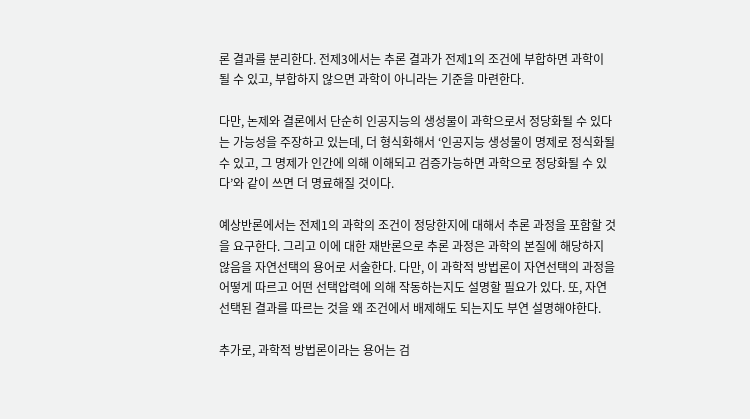론 결과를 분리한다. 전제3에서는 추론 결과가 전제1의 조건에 부합하면 과학이 될 수 있고, 부합하지 않으면 과학이 아니라는 기준을 마련한다.

다만, 논제와 결론에서 단순히 인공지능의 생성물이 과학으로서 정당화될 수 있다는 가능성을 주장하고 있는데, 더 형식화해서 ‘인공지능 생성물이 명제로 정식화될 수 있고, 그 명제가 인간에 의해 이해되고 검증가능하면 과학으로 정당화될 수 있다’와 같이 쓰면 더 명료해질 것이다.

예상반론에서는 전제1의 과학의 조건이 정당한지에 대해서 추론 과정을 포함할 것을 요구한다. 그리고 이에 대한 재반론으로 추론 과정은 과학의 본질에 해당하지 않음을 자연선택의 용어로 서술한다. 다만, 이 과학적 방법론이 자연선택의 과정을 어떻게 따르고 어떤 선택압력에 의해 작동하는지도 설명할 필요가 있다. 또, 자연선택된 결과를 따르는 것을 왜 조건에서 배제해도 되는지도 부연 설명해야한다.

추가로, 과학적 방법론이라는 용어는 검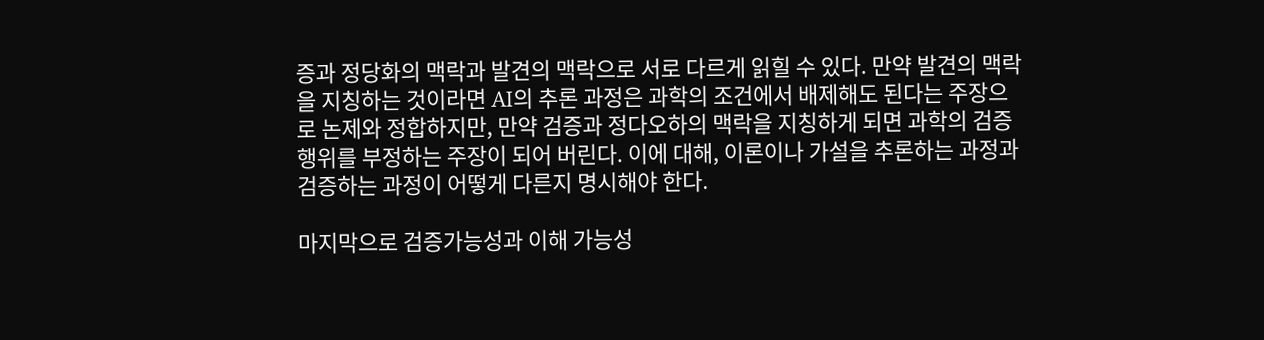증과 정당화의 맥락과 발견의 맥락으로 서로 다르게 읽힐 수 있다. 만약 발견의 맥락을 지칭하는 것이라면 AI의 추론 과정은 과학의 조건에서 배제해도 된다는 주장으로 논제와 정합하지만, 만약 검증과 정다오하의 맥락을 지칭하게 되면 과학의 검증 행위를 부정하는 주장이 되어 버린다. 이에 대해, 이론이나 가설을 추론하는 과정과 검증하는 과정이 어떻게 다른지 명시해야 한다.

마지막으로 검증가능성과 이해 가능성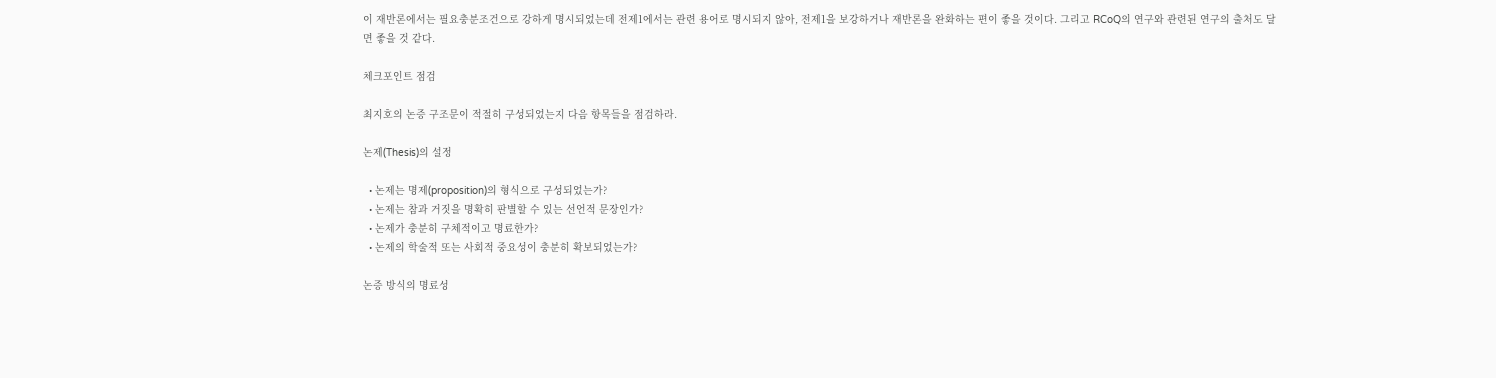이 재반론에서는 필요충분조건으로 강하게 명시되었는데 전제1에서는 관련 용어로 명시되지 않아, 전제1을 보강하거나 재반론을 완화하는 편이 좋을 것이다. 그리고 RCoQ의 연구와 관련된 연구의 출처도 달면 좋을 것 같다.

체크포인트 점검

최지호의 논증 구조문이 적절히 구성되었는지 다음 항목들을 점검하라.

논제(Thesis)의 설정

  • 논제는 명제(proposition)의 형식으로 구성되었는가?
  • 논제는 참과 거짓을 명확히 판별할 수 있는 선언적 문장인가?
  • 논제가 충분히 구체적이고 명료한가?
  • 논제의 학술적 또는 사회적 중요성이 충분히 확보되었는가?

논증 방식의 명료성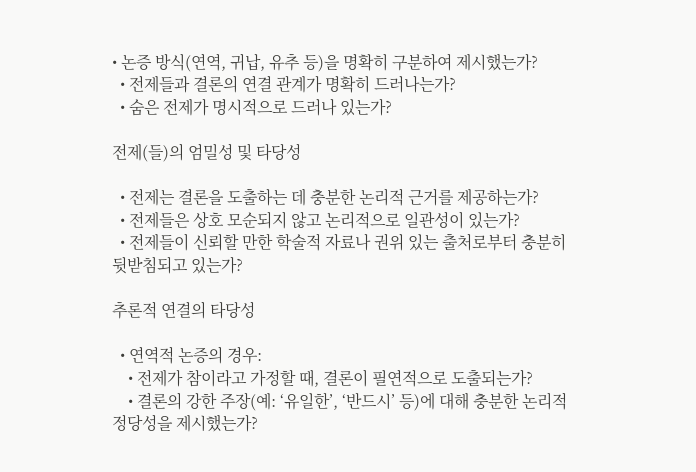• 논증 방식(연역, 귀납, 유추 등)을 명확히 구분하여 제시했는가?
  • 전제들과 결론의 연결 관계가 명확히 드러나는가?
  • 숨은 전제가 명시적으로 드러나 있는가?

전제(들)의 엄밀성 및 타당성

  • 전제는 결론을 도출하는 데 충분한 논리적 근거를 제공하는가?
  • 전제들은 상호 모순되지 않고 논리적으로 일관성이 있는가?
  • 전제들이 신뢰할 만한 학술적 자료나 권위 있는 출처로부터 충분히 뒷받침되고 있는가?

추론적 연결의 타당성

  • 연역적 논증의 경우:
    • 전제가 참이라고 가정할 때, 결론이 필연적으로 도출되는가?
    • 결론의 강한 주장(예: ‘유일한’, ‘반드시’ 등)에 대해 충분한 논리적 정당성을 제시했는가?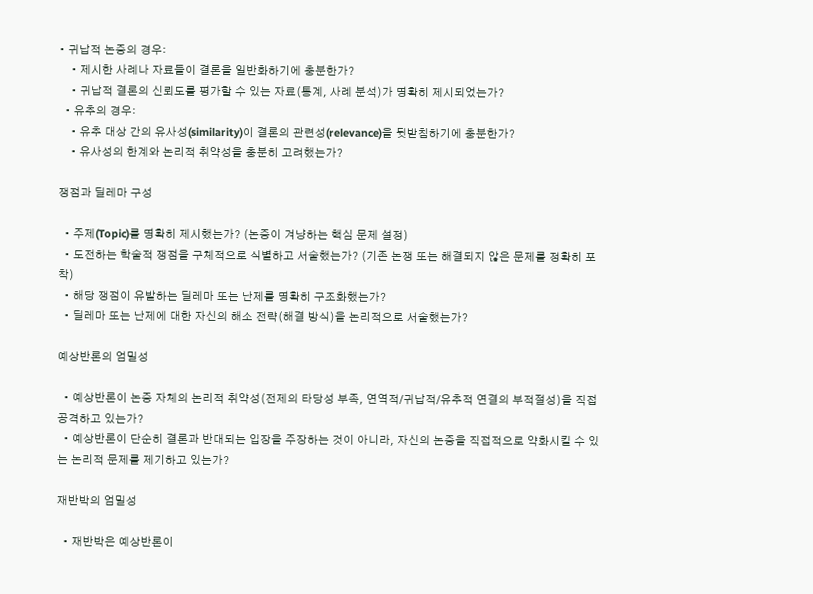• 귀납적 논증의 경우:
    • 제시한 사례나 자료들이 결론을 일반화하기에 충분한가?
    • 귀납적 결론의 신뢰도를 평가할 수 있는 자료(통계, 사례 분석)가 명확히 제시되었는가?
  • 유추의 경우:
    • 유추 대상 간의 유사성(similarity)이 결론의 관련성(relevance)을 뒷받침하기에 충분한가?
    • 유사성의 한계와 논리적 취약성을 충분히 고려했는가?

쟁점과 딜레마 구성

  • 주제(Topic)를 명확히 제시했는가? (논증이 겨냥하는 핵심 문제 설정)
  • 도전하는 학술적 쟁점을 구체적으로 식별하고 서술했는가? (기존 논쟁 또는 해결되지 않은 문제를 정확히 포착)
  • 해당 쟁점이 유발하는 딜레마 또는 난제를 명확히 구조화했는가?
  • 딜레마 또는 난제에 대한 자신의 해소 전략(해결 방식)을 논리적으로 서술했는가?

예상반론의 엄밀성

  • 예상반론이 논증 자체의 논리적 취약성(전제의 타당성 부족, 연역적/귀납적/유추적 연결의 부적절성)을 직접 공격하고 있는가?
  • 예상반론이 단순히 결론과 반대되는 입장을 주장하는 것이 아니라, 자신의 논증을 직접적으로 약화시킬 수 있는 논리적 문제를 제기하고 있는가?

재반박의 엄밀성

  • 재반박은 예상반론이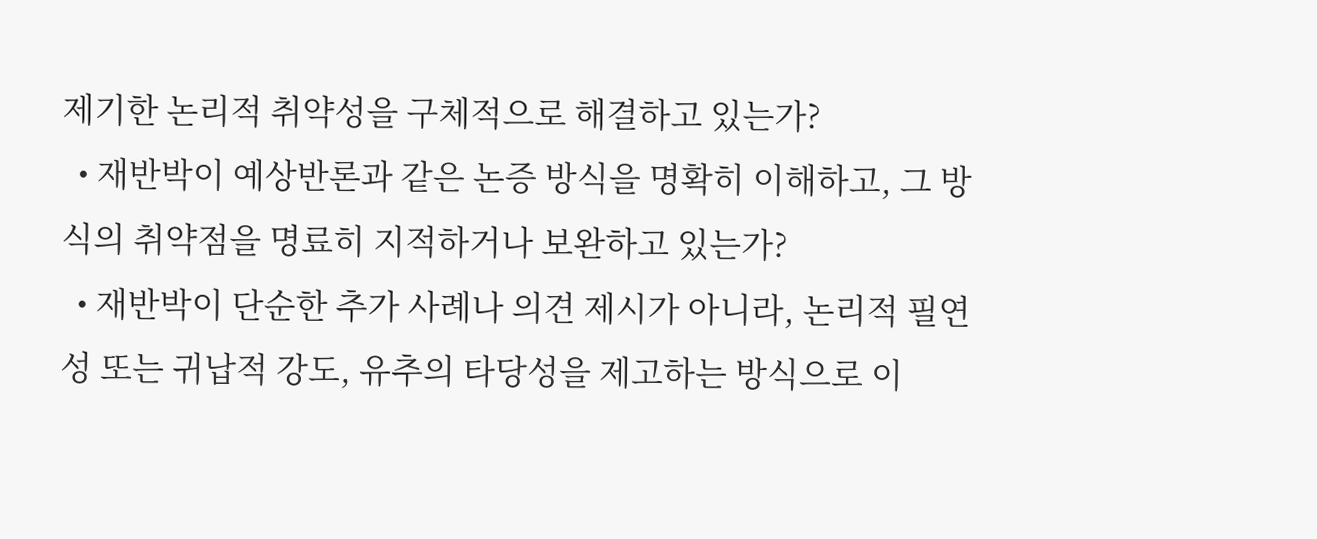제기한 논리적 취약성을 구체적으로 해결하고 있는가?
  • 재반박이 예상반론과 같은 논증 방식을 명확히 이해하고, 그 방식의 취약점을 명료히 지적하거나 보완하고 있는가?
  • 재반박이 단순한 추가 사례나 의견 제시가 아니라, 논리적 필연성 또는 귀납적 강도, 유추의 타당성을 제고하는 방식으로 이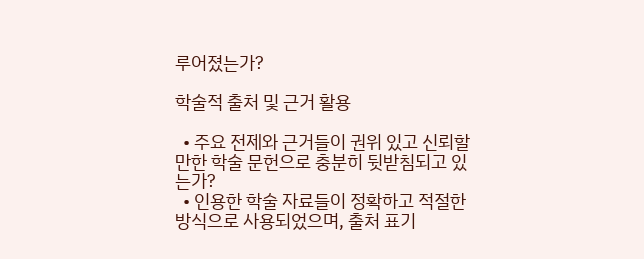루어졌는가?

학술적 출처 및 근거 활용

  • 주요 전제와 근거들이 권위 있고 신뢰할 만한 학술 문헌으로 충분히 뒷받침되고 있는가?
  • 인용한 학술 자료들이 정확하고 적절한 방식으로 사용되었으며, 출처 표기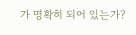가 명확히 되어 있는가?